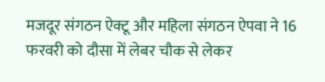मजदूर संगठन ऐक्टू और महिला संगठन ऐपवा ने 16 फरवरी को दौसा में लेबर चौक से लेकर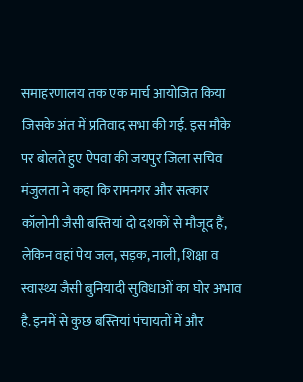समाहरणालय तक एक मार्च आयोजित किया जिसके अंत में प्रतिवाद सभा की गई. इस मौके पर बोलते हुए ऐपवा की जयपुर जिला सचिव मंजुलता ने कहा कि रामनगर और सत्कार कॉलोनी जैसी बस्तियां दो दशकों से मौजूद हैं, लेकिन वहां पेय जल, सड़क, नाली, शिक्षा व स्वास्थ्य जैसी बुनियादी सुविधाओं का घोर अभाव है. इनमें से कुछ बस्तियां पंचायतों में और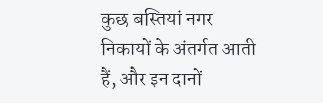कुछ बस्तियां नगर निकायों के अंतर्गत आती हैं, और इन दानों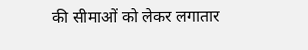की सीमाओं को लेकर लगातार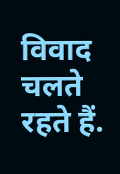विवाद चलते रहते हैं.